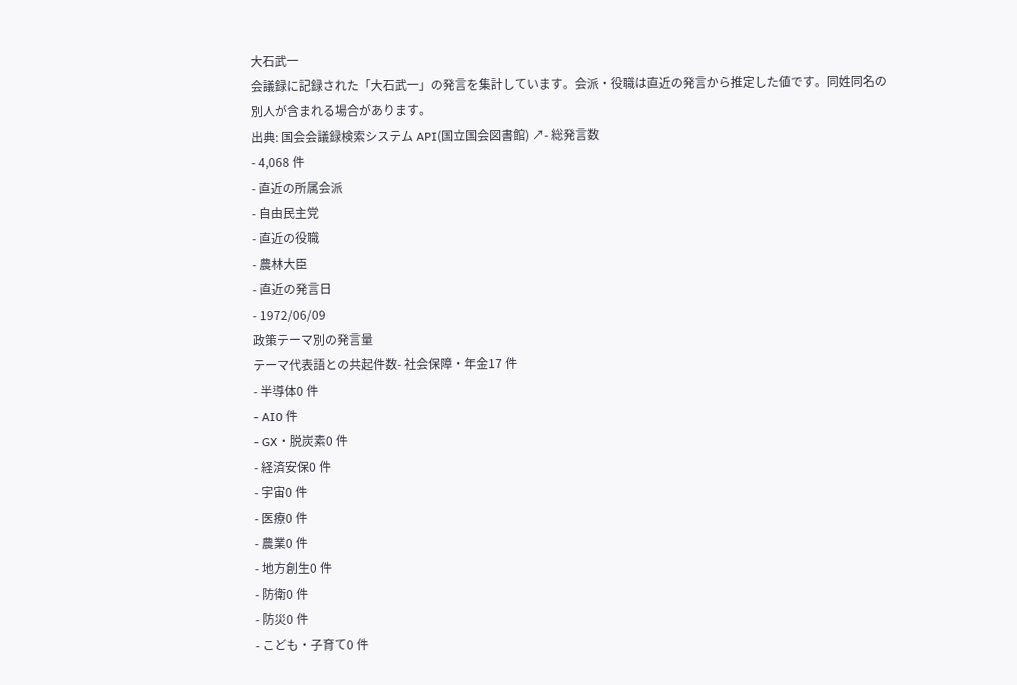大石武一
会議録に記録された「大石武一」の発言を集計しています。会派・役職は直近の発言から推定した値です。同姓同名の別人が含まれる場合があります。
出典: 国会会議録検索システム API(国立国会図書館) ↗- 総発言数
- 4,068 件
- 直近の所属会派
- 自由民主党
- 直近の役職
- 農林大臣
- 直近の発言日
- 1972/06/09
政策テーマ別の発言量
テーマ代表語との共起件数- 社会保障・年金17 件
- 半導体0 件
- AI0 件
- GX・脱炭素0 件
- 経済安保0 件
- 宇宙0 件
- 医療0 件
- 農業0 件
- 地方創生0 件
- 防衛0 件
- 防災0 件
- こども・子育て0 件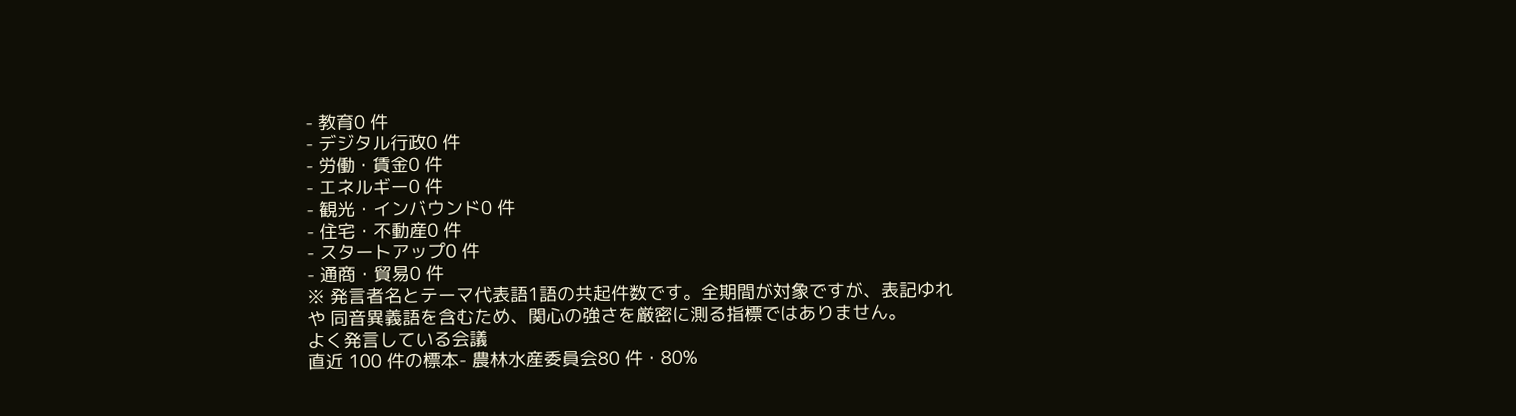- 教育0 件
- デジタル行政0 件
- 労働・賃金0 件
- エネルギー0 件
- 観光・インバウンド0 件
- 住宅・不動産0 件
- スタートアップ0 件
- 通商・貿易0 件
※ 発言者名とテーマ代表語1語の共起件数です。全期間が対象ですが、表記ゆれや 同音異義語を含むため、関心の強さを厳密に測る指標ではありません。
よく発言している会議
直近 100 件の標本- 農林水産委員会80 件・80%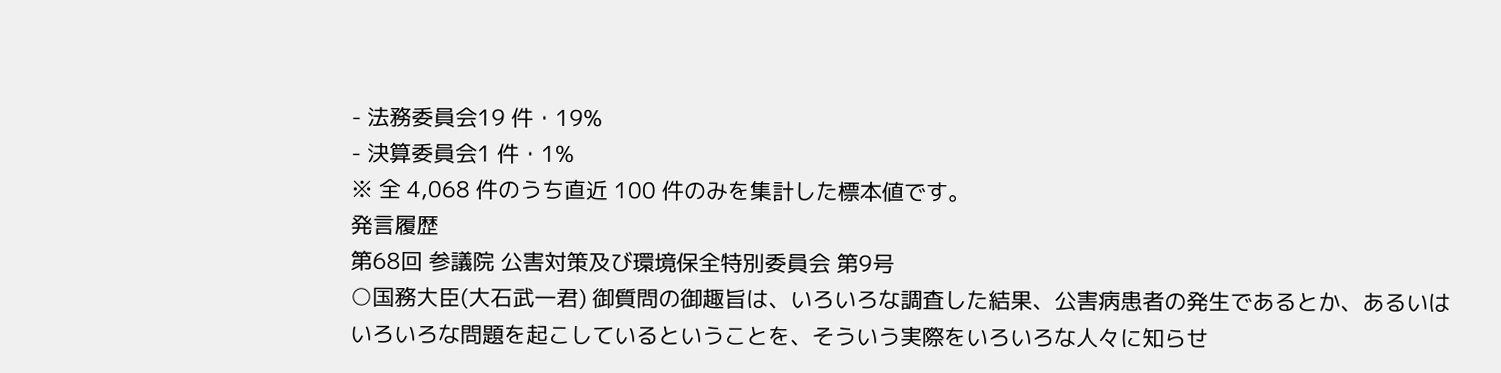- 法務委員会19 件・19%
- 決算委員会1 件・1%
※ 全 4,068 件のうち直近 100 件のみを集計した標本値です。
発言履歴
第68回 参議院 公害対策及び環境保全特別委員会 第9号
○国務大臣(大石武一君) 御質問の御趣旨は、いろいろな調査した結果、公害病患者の発生であるとか、あるいはいろいろな問題を起こしているということを、そういう実際をいろいろな人々に知らせ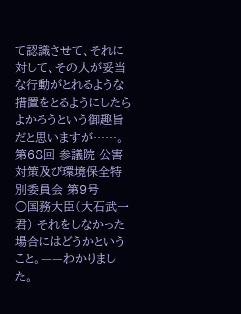て認識させて、それに対して、その人が妥当な行動がとれるような措置をとるようにしたらよかろうという御趣旨だと思いますが……。
第68回 参議院 公害対策及び環境保全特別委員会 第9号
○国務大臣(大石武一君) それをしなかった場合にはどうかということ。——わかりました。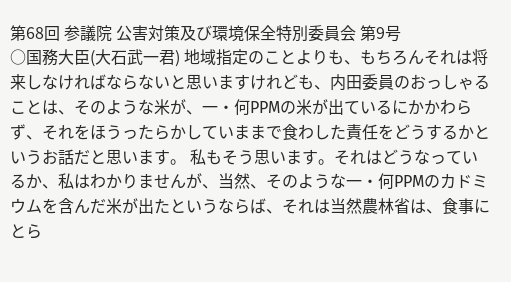第68回 参議院 公害対策及び環境保全特別委員会 第9号
○国務大臣(大石武一君) 地域指定のことよりも、もちろんそれは将来しなければならないと思いますけれども、内田委員のおっしゃることは、そのような米が、一・何PPMの米が出ているにかかわらず、それをほうったらかしていままで食わした責任をどうするかというお話だと思います。 私もそう思います。それはどうなっているか、私はわかりませんが、当然、そのような一・何PPMのカドミウムを含んだ米が出たというならば、それは当然農林省は、食事にとら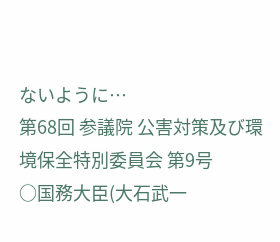ないように…
第68回 参議院 公害対策及び環境保全特別委員会 第9号
○国務大臣(大石武一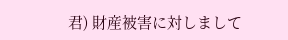君) 財産被害に対しまして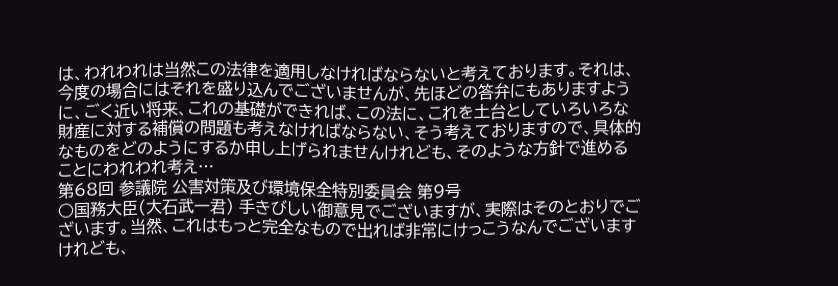は、われわれは当然この法律を適用しなければならないと考えております。それは、今度の場合にはそれを盛り込んでございませんが、先ほどの答弁にもありますように、ごく近い将来、これの基礎ができれば、この法に、これを土台としていろいろな財産に対する補償の問題も考えなければならない、そう考えておりますので、具体的なものをどのようにするか申し上げられませんけれども、そのような方針で進めることにわれわれ考え…
第68回 参議院 公害対策及び環境保全特別委員会 第9号
○国務大臣(大石武一君) 手きびしい御意見でございますが、実際はそのとおりでございます。当然、これはもっと完全なもので出れば非常にけっこうなんでございますけれども、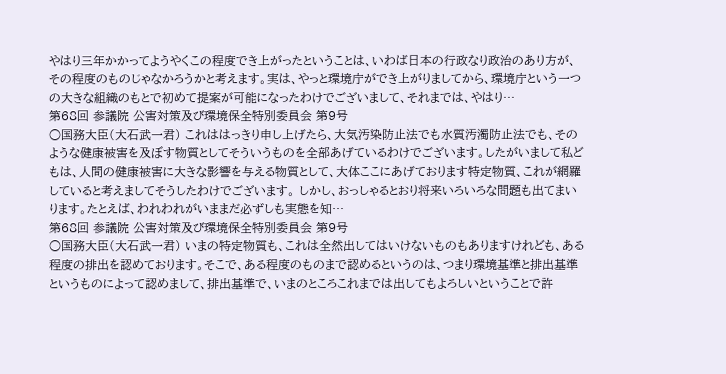やはり三年かかってようやくこの程度でき上がったということは、いわば日本の行政なり政治のあり方が、その程度のものじゃなかろうかと考えます。実は、やっと環境庁ができ上がりましてから、環境庁という一つの大きな組織のもとで初めて提案が可能になったわけでございまして、それまでは、やはり…
第68回 参議院 公害対策及び環境保全特別委員会 第9号
○国務大臣(大石武一君) これははっきり申し上げたら、大気汚染防止法でも水質汚濁防止法でも、そのような健康被害を及ぼす物質としてそういうものを全部あげているわけでございます。したがいまして私どもは、人間の健康被害に大きな影響を与える物質として、大体ここにあげております特定物質、これが網羅していると考えましてそうしたわけでございます。 しかし、おっしゃるとおり将来いろいろな問題も出てまいります。たとえば、われわれがいままだ必ずしも実態を知…
第68回 参議院 公害対策及び環境保全特別委員会 第9号
○国務大臣(大石武一君) いまの特定物質も、これは全然出してはいけないものもありますけれども、ある程度の排出を認めております。そこで、ある程度のものまで認めるというのは、つまり環境基準と排出基準というものによって認めまして、排出基準で、いまのところこれまでは出してもよろしいということで許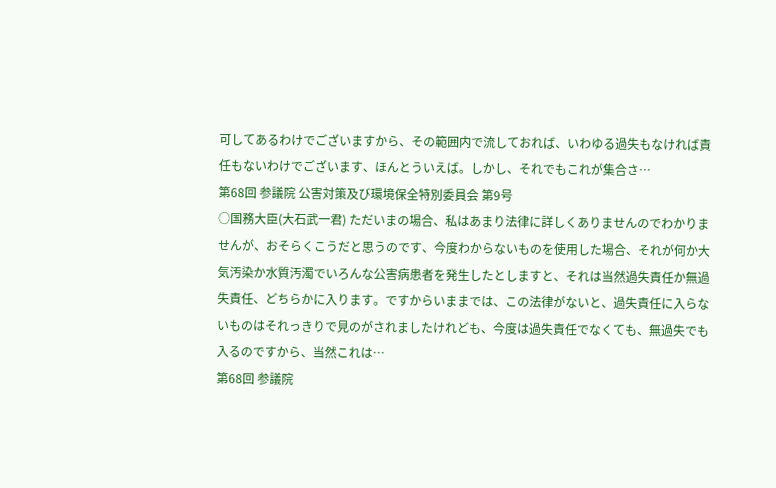可してあるわけでございますから、その範囲内で流しておれば、いわゆる過失もなければ責任もないわけでございます、ほんとういえば。しかし、それでもこれが集合さ…
第68回 参議院 公害対策及び環境保全特別委員会 第9号
○国務大臣(大石武一君) ただいまの場合、私はあまり法律に詳しくありませんのでわかりませんが、おそらくこうだと思うのです、今度わからないものを使用した場合、それが何か大気汚染か水質汚濁でいろんな公害病患者を発生したとしますと、それは当然過失責任か無過失責任、どちらかに入ります。ですからいままでは、この法律がないと、過失責任に入らないものはそれっきりで見のがされましたけれども、今度は過失責任でなくても、無過失でも入るのですから、当然これは…
第68回 参議院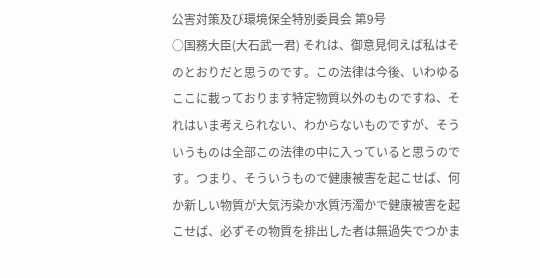公害対策及び環境保全特別委員会 第9号
○国務大臣(大石武一君) それは、御意見伺えば私はそのとおりだと思うのです。この法律は今後、いわゆるここに載っております特定物質以外のものですね、それはいま考えられない、わからないものですが、そういうものは全部この法律の中に入っていると思うのです。つまり、そういうもので健康被害を起こせば、何か新しい物質が大気汚染か水質汚濁かで健康被害を起こせば、必ずその物質を排出した者は無過失でつかま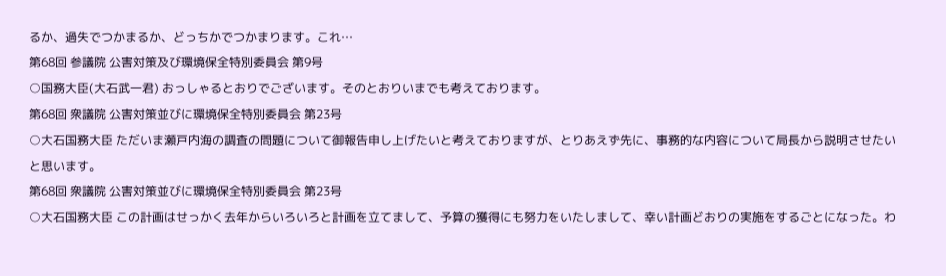るか、過失でつかまるか、どっちかでつかまります。これ…
第68回 参議院 公害対策及び環境保全特別委員会 第9号
○国務大臣(大石武一君) おっしゃるとおりでございます。そのとおりいまでも考えております。
第68回 衆議院 公害対策並びに環境保全特別委員会 第23号
○大石国務大臣 ただいま瀬戸内海の調査の問題について御報告申し上げたいと考えておりますが、とりあえず先に、事務的な内容について局長から説明させたいと思います。
第68回 衆議院 公害対策並びに環境保全特別委員会 第23号
○大石国務大臣 この計画はせっかく去年からいろいろと計画を立てまして、予算の獲得にも努力をいたしまして、幸い計画どおりの実施をするごとになった。わ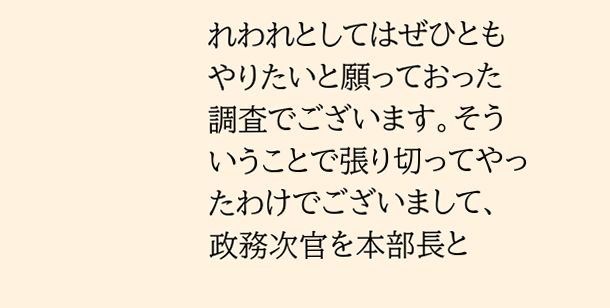れわれとしてはぜひともやりたいと願っておった調査でございます。そういうことで張り切ってやったわけでございまして、政務次官を本部長と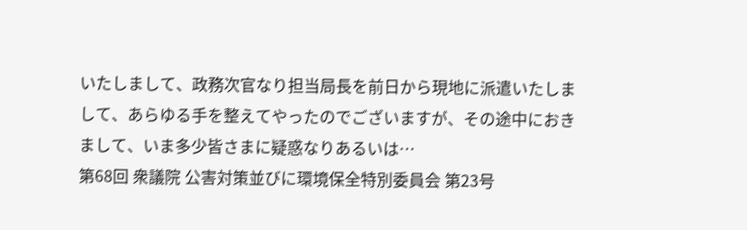いたしまして、政務次官なり担当局長を前日から現地に派遣いたしまして、あらゆる手を整えてやったのでございますが、その途中におきまして、いま多少皆さまに疑惑なりあるいは…
第68回 衆議院 公害対策並びに環境保全特別委員会 第23号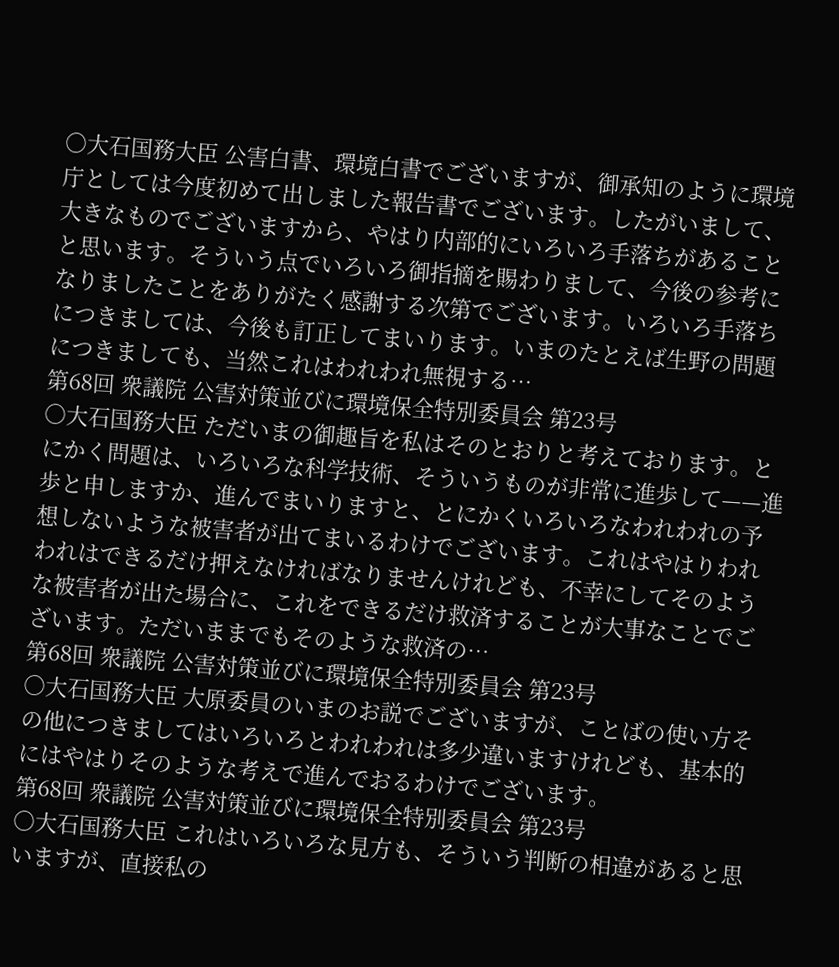○大石国務大臣 公害白書、環境白書でございますが、御承知のように環境庁としては今度初めて出しました報告書でございます。したがいまして、大きなものでございますから、やはり内部的にいろいろ手落ちがあることと思います。そういう点でいろいろ御指摘を賜わりまして、今後の参考になりましたことをありがたく感謝する次第でございます。いろいろ手落ちにつきましては、今後も訂正してまいります。いまのたとえば生野の問題につきましても、当然これはわれわれ無視する…
第68回 衆議院 公害対策並びに環境保全特別委員会 第23号
○大石国務大臣 ただいまの御趣旨を私はそのとおりと考えております。とにかく問題は、いろいろな科学技術、そういうものが非常に進歩して——進歩と申しますか、進んでまいりますと、とにかくいろいろなわれわれの予想しないような被害者が出てまいるわけでございます。これはやはりわれわれはできるだけ押えなければなりませんけれども、不幸にしてそのような被害者が出た場合に、これをできるだけ救済することが大事なことでございます。ただいままでもそのような救済の…
第68回 衆議院 公害対策並びに環境保全特別委員会 第23号
○大石国務大臣 大原委員のいまのお説でございますが、ことばの使い方その他につきましてはいろいろとわれわれは多少違いますけれども、基本的にはやはりそのような考えで進んでおるわけでございます。
第68回 衆議院 公害対策並びに環境保全特別委員会 第23号
○大石国務大臣 これはいろいろな見方も、そういう判断の相違があると思いますが、直接私の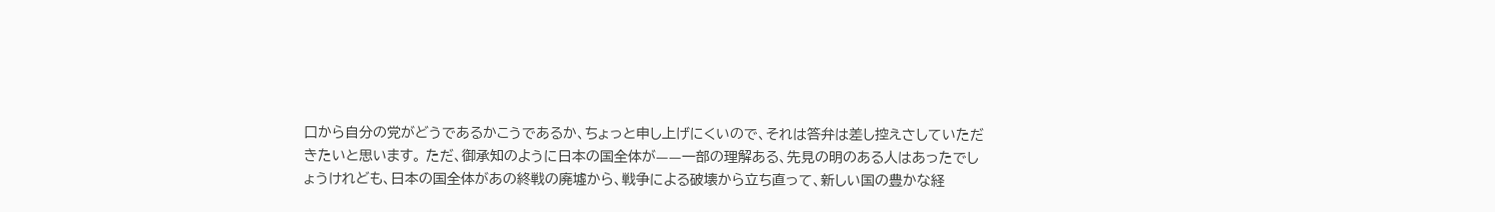口から自分の党がどうであるかこうであるか、ちょっと申し上げにくいので、それは答弁は差し控えさしていただきたいと思います。 ただ、御承知のように日本の国全体が——一部の理解ある、先見の明のある人はあったでしょうけれども、日本の国全体があの終戦の廃墟から、戦争による破壊から立ち直って、新しい国の豊かな経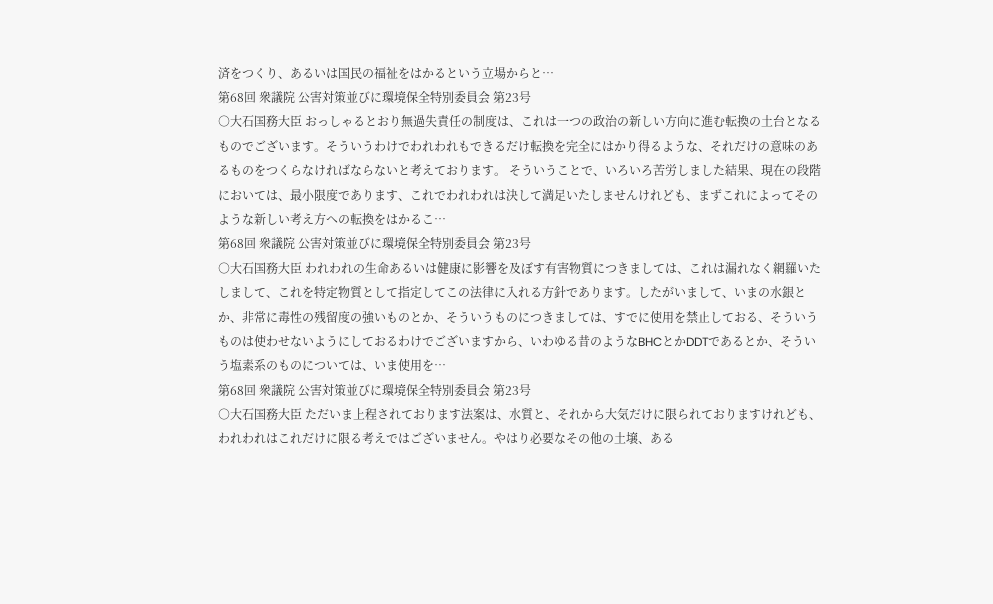済をつくり、あるいは国民の福祉をはかるという立場からと…
第68回 衆議院 公害対策並びに環境保全特別委員会 第23号
○大石国務大臣 おっしゃるとおり無過失責任の制度は、これは一つの政治の新しい方向に進む転換の土台となるものでございます。そういうわけでわれわれもできるだけ転換を完全にはかり得るような、それだけの意味のあるものをつくらなければならないと考えております。 そういうことで、いろいろ苦労しました結果、現在の段階においては、最小限度であります、これでわれわれは決して満足いたしませんけれども、まずこれによってそのような新しい考え方への転換をはかるこ…
第68回 衆議院 公害対策並びに環境保全特別委員会 第23号
○大石国務大臣 われわれの生命あるいは健康に影響を及ぼす有害物質につきましては、これは漏れなく網羅いたしまして、これを特定物質として指定してこの法律に入れる方針であります。したがいまして、いまの水銀とか、非常に毒性の残留度の強いものとか、そういうものにつきましては、すでに使用を禁止しておる、そういうものは使わせないようにしておるわけでございますから、いわゆる昔のようなBHCとかDDTであるとか、そういう塩素系のものについては、いま使用を…
第68回 衆議院 公害対策並びに環境保全特別委員会 第23号
○大石国務大臣 ただいま上程されております法案は、水質と、それから大気だけに限られておりますけれども、われわれはこれだけに限る考えではございません。やはり必要なその他の土壌、ある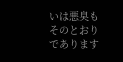いは悪臭もそのとおりであります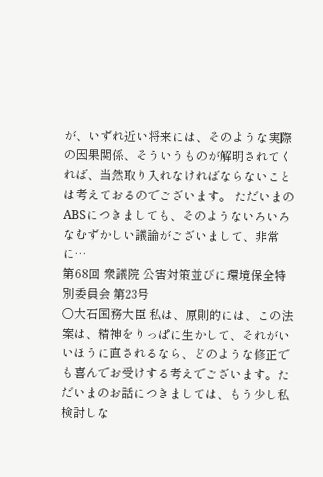が、いずれ近い将来には、そのような実際の因果関係、そういうものが解明されてくれば、当然取り入れなければならないことは考えておるのでございます。 ただいまのABSにつきましても、そのようないろいろなむずかしい議論がございまして、非常に…
第68回 衆議院 公害対策並びに環境保全特別委員会 第23号
○大石国務大臣 私は、原則的には、この法案は、精神をりっぱに生かして、それがいいほうに直されるなら、どのような修正でも喜んでお受けする考えでございます。ただいまのお話につきましては、もう少し私検討しな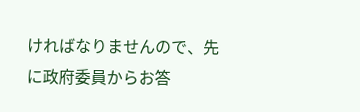ければなりませんので、先に政府委員からお答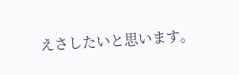えさしたいと思います。